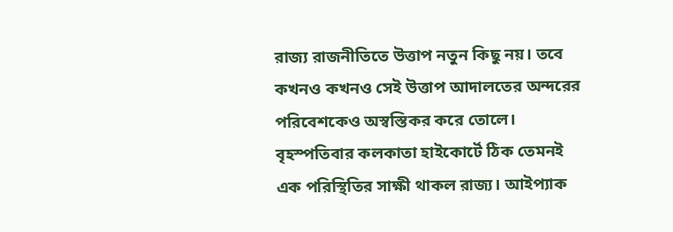রাজ্য রাজনীতিতে উত্তাপ নতুন কিছু নয়। তবে কখনও কখনও সেই উত্তাপ আদালতের অন্দরের পরিবেশকেও অস্বস্তিকর করে তোলে। বৃহস্পতিবার কলকাতা হাইকোর্টে ঠিক তেমনই এক পরিস্থিতির সাক্ষী থাকল রাজ্য। আইপ্যাক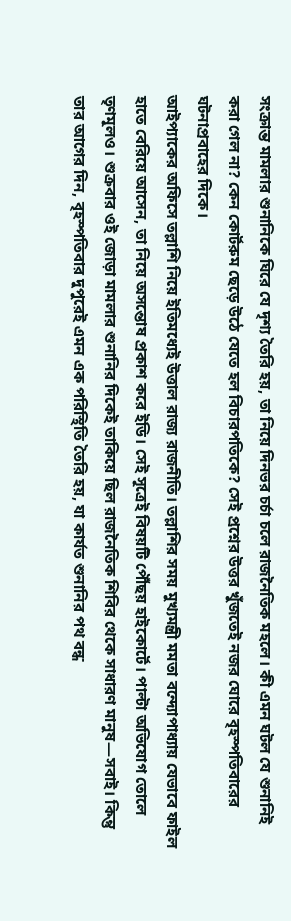সংক্রান্ত মামলার শুনানিকে ঘিরে যে দৃশ্য তৈরি হয়, তা নিয়ে দিনভর চর্চা চলে রাজনৈতিক মহলে। কী এমন ঘটল যে শুনানিই করা গেল না? কেন কোর্টরুম ছেড়ে উঠে যেতে হল বিচারপতিকে? সেই প্রশ্নের উত্তর খুঁজতেই নজর ঘোরে বৃহস্পতিবারের ঘটনাপ্রবাহের দিকে।
আইপ্যাকের অফিসে তল্লাশি নিয়ে ইতিমধ্যেই উত্তাল রাজ্য রাজনীতি। তল্লাশির সময় মুখ্যমন্ত্রী মমতা বন্দ্যোপাধ্যায় যেভাবে ফাইল হাতে বেরিয়ে আসেন, তা নিয়ে অসন্তোষ প্রকাশ করে ইডি। সেই সূত্রেই বিষয়টি পৌঁছয় হাইকোর্টে। পাল্টা অভিযোগ তোলে তৃণমূলও। শুক্রবার ওই জোড়া মামলার শুনানির দিকেই তাকিয়ে ছিল রাজনৈতিক শিবির থেকে সাধারণ মানুষ—সবাই। কিন্তু তার আগের দিন, বৃহস্পতিবার দুপুরেই এমন এক পরিস্থিতি তৈরি হয়, যা কার্যত শুনানির পথ বন্ধ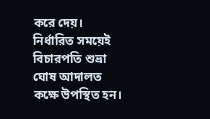করে দেয়।
নির্ধারিত সময়েই বিচারপতি শুভ্রা ঘোষ আদালত কক্ষে উপস্থিত হন।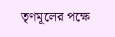তৃণমূলের পক্ষে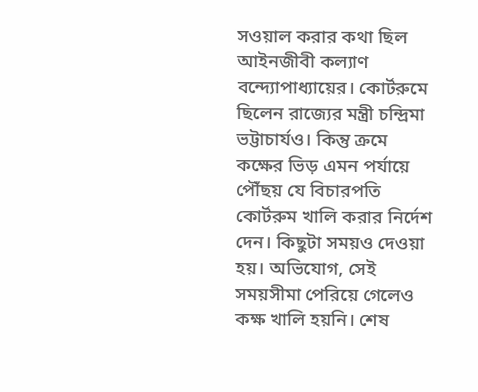সওয়াল করার কথা ছিল আইনজীবী কল্যাণ বন্দ্যোপাধ্যায়ের। কোর্টরুমে ছিলেন রাজ্যের মন্ত্রী চন্দ্রিমা ভট্টাচার্যও। কিন্তু ক্রমে কক্ষের ভিড় এমন পর্যায়ে পৌঁছয় যে বিচারপতি কোর্টরুম খালি করার নির্দেশ দেন। কিছুটা সময়ও দেওয়া হয়। অভিযোগ, সেই সময়সীমা পেরিয়ে গেলেও কক্ষ খালি হয়নি। শেষ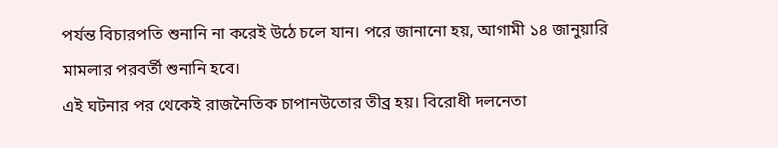পর্যন্ত বিচারপতি শুনানি না করেই উঠে চলে যান। পরে জানানো হয়, আগামী ১৪ জানুয়ারি মামলার পরবর্তী শুনানি হবে।
এই ঘটনার পর থেকেই রাজনৈতিক চাপানউতোর তীব্র হয়। বিরোধী দলনেতা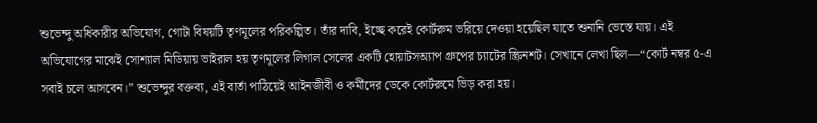শুভেন্দু অধিকারীর অভিযোগ, গোটা বিষয়টি তৃণমূলের পরিকল্পিত। তাঁর দাবি, ইচ্ছে করেই কোর্টরুম ভরিয়ে দেওয়া হয়েছিল যাতে শুনানি ভেস্তে যায়। এই অভিযোগের মাঝেই সোশ্যাল মিডিয়ায় ভাইরাল হয় তৃণমূলের লিগাল সেলের একটি হোয়াটসঅ্যাপ গ্রুপের চ্যাটের স্ক্রিনশট। সেখানে লেখা ছিল—“কোর্ট নম্বর ৫-এ সবাই চলে আসবেন।” শুভেন্দুর বক্তব্য, এই বার্তা পাঠিয়েই আইনজীবী ও কর্মীদের ডেকে কোর্টরুমে ভিড় করা হয়।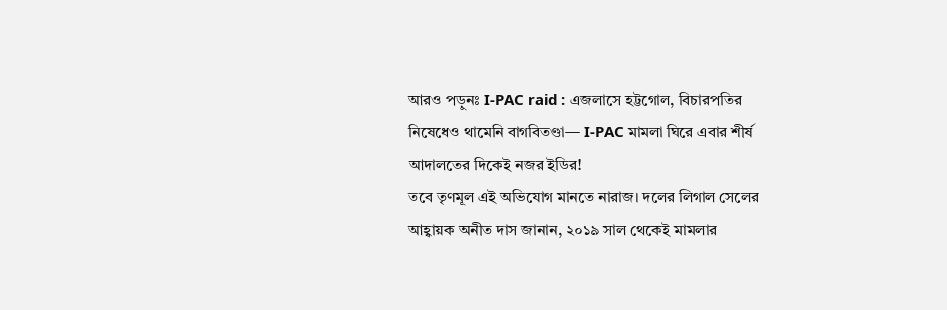আরও পড়ুনঃ I-PAC raid : এজলাসে হট্টগোল, বিচারপতির নিষেধেও থামেনি বাগবিতণ্ডা— I-PAC মামলা ঘিরে এবার শীর্ষ আদালতের দিকেই নজর ইডির!
তবে তৃণমূল এই অভিযোগ মানতে নারাজ। দলের লিগাল সেলের আহ্বায়ক অনীত দাস জানান, ২০১৯ সাল থেকেই মামলার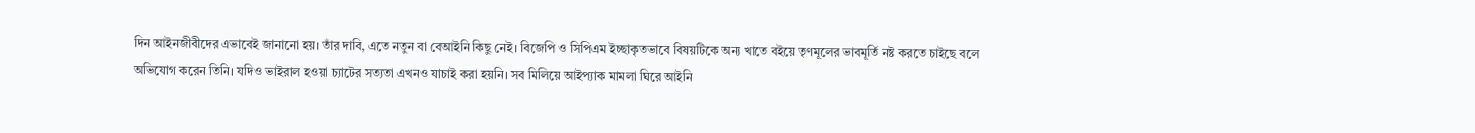দিন আইনজীবীদের এভাবেই জানানো হয়। তাঁর দাবি, এতে নতুন বা বেআইনি কিছু নেই। বিজেপি ও সিপিএম ইচ্ছাকৃতভাবে বিষয়টিকে অন্য খাতে বইয়ে তৃণমূলের ভাবমূর্তি নষ্ট করতে চাইছে বলে অভিযোগ করেন তিনি। যদিও ভাইরাল হওয়া চ্যাটের সত্যতা এখনও যাচাই করা হয়নি। সব মিলিয়ে আইপ্যাক মামলা ঘিরে আইনি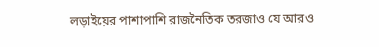লড়াইয়ের পাশাপাশি রাজনৈতিক তরজাও যে আরও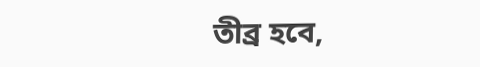তীব্র হবে,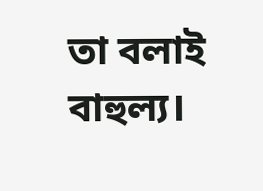তা বলাই বাহুল্য।